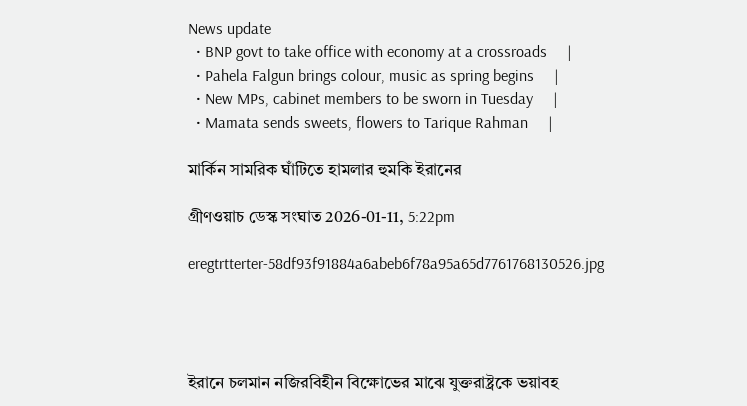News update
  • BNP govt to take office with economy at a crossroads     |
  • Pahela Falgun brings colour, music as spring begins     |
  • New MPs, cabinet members to be sworn in Tuesday     |
  • Mamata sends sweets, flowers to Tarique Rahman     |

মার্কিন সামরিক ঘাঁটিতে হামলার হুমকি ইরানের

গ্রীণওয়াচ ডেস্ক সংঘাত 2026-01-11, 5:22pm

eregtrtterter-58df93f91884a6abeb6f78a95a65d7761768130526.jpg




ইরানে চলমান নজিরবিহীন বিক্ষোভের মাঝে যুক্তরাষ্ট্রকে ভয়াবহ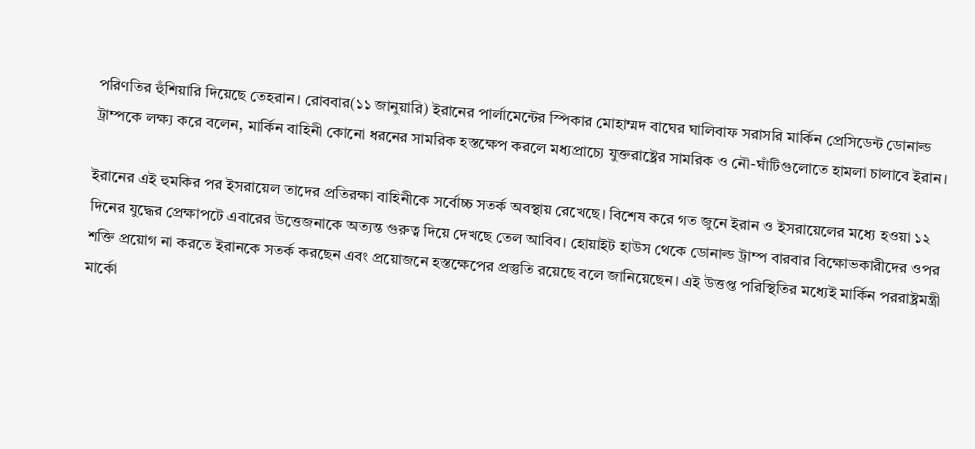পরিণতির হুঁশিয়ারি দিয়েছে তেহরান। রোববার(১১ জানুয়ারি) ইরানের পার্লামেন্টের স্পিকার মোহাম্মদ বাঘের ঘালিবাফ সরাসরি মার্কিন প্রেসিডেন্ট ডোনাল্ড ট্রাম্পকে লক্ষ্য করে বলেন, মার্কিন বাহিনী কোনো ধরনের সামরিক হস্তক্ষেপ করলে মধ্যপ্রাচ্যে যুক্তরাষ্ট্রের সামরিক ও নৌ-ঘাঁটিগুলোতে হামলা চালাবে ইরান।

ইরানের এই হুমকির পর ইসরায়েল তাদের প্রতিরক্ষা বাহিনীকে সর্বোচ্চ সতর্ক অবস্থায় রেখেছে। বিশেষ করে গত জুনে ইরান ও ইসরায়েলের মধ্যে হওয়া ১২ দিনের যুদ্ধের প্রেক্ষাপটে এবারের উত্তেজনাকে অত্যন্ত গুরুত্ব দিয়ে দেখছে তেল আবিব। হোয়াইট হাউস থেকে ডোনাল্ড ট্রাম্প বারবার বিক্ষোভকারীদের ওপর শক্তি প্রয়োগ না করতে ইরানকে সতর্ক করছেন এবং প্রয়োজনে হস্তক্ষেপের প্রস্তুতি রয়েছে বলে জানিয়েছেন। এই উত্তপ্ত পরিস্থিতির মধ্যেই মার্কিন পররাষ্ট্রমন্ত্রী মার্কো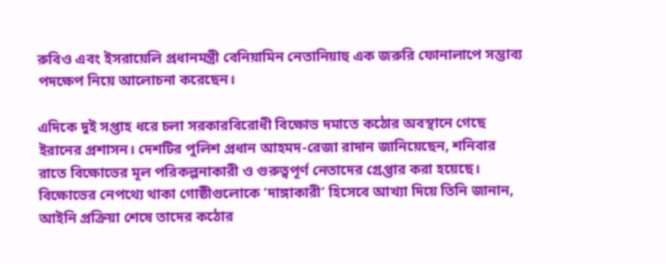রুবিও এবং ইসরায়েলি প্রধানমন্ত্রী বেনিয়ামিন নেতানিয়াহু এক জরুরি ফোনালাপে সম্ভাব্য পদক্ষেপ নিয়ে আলোচনা করেছেন।

এদিকে দুই সপ্তাহ ধরে চলা সরকারবিরোধী বিক্ষোভ দমাতে কঠোর অবস্থানে গেছে ইরানের প্রশাসন। দেশটির পুলিশ প্রধান আহমদ-রেজা রাদান জানিয়েছেন, শনিবার রাতে বিক্ষোভের মূল পরিকল্পনাকারী ও গুরুত্বপূর্ণ নেতাদের গ্রেপ্তার করা হয়েছে। বিক্ষোভের নেপথ্যে থাকা গোষ্ঠীগুলোকে ‘দাঙ্গাকারী’ হিসেবে আখ্যা দিয়ে তিনি জানান, আইনি প্রক্রিয়া শেষে তাদের কঠোর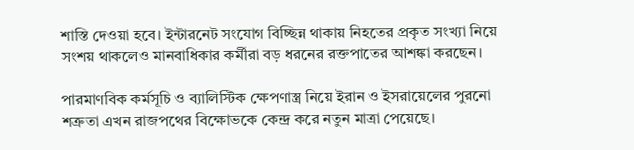শাস্তি দেওয়া হবে। ইন্টারনেট সংযোগ বিচ্ছিন্ন থাকায় নিহতের প্রকৃত সংখ্যা নিয়ে সংশয় থাকলেও মানবাধিকার কর্মীরা বড় ধরনের রক্তপাতের আশঙ্কা করছেন।

পারমাণবিক কর্মসূচি ও ব্যালিস্টিক ক্ষেপণাস্ত্র নিয়ে ইরান ও ইসরায়েলের পুরনো শত্রুতা এখন রাজপথের বিক্ষোভকে কেন্দ্র করে নতুন মাত্রা পেয়েছে।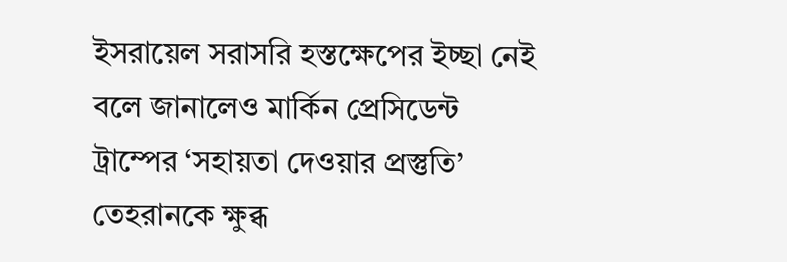ইসরায়েল সরাসরি হস্তক্ষেপের ইচ্ছা নেই বলে জানালেও মার্কিন প্রেসিডেন্ট ট্রাম্পের ‘সহায়তা দেওয়ার প্রস্তুতি’ তেহরানকে ক্ষুব্ধ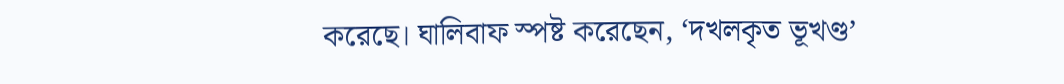করেছে। ঘালিবাফ স্পষ্ট করেছেন, ‘দখলকৃত ভূখণ্ড’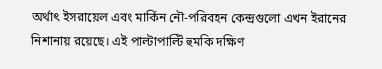অর্থাৎ ইসরায়েল এবং মার্কিন নৌ-পরিবহন কেন্দ্রগুলো এখন ইরানের নিশানায় রয়েছে। এই পাল্টাপাল্টি হুমকি দক্ষিণ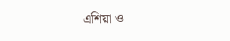এশিয়া ও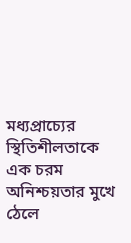মধ্যপ্রাচ্যের স্থিতিশীলতাকে এক চরম অনিশ্চয়তার মুখে ঠেলে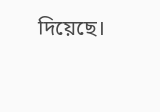দিয়েছে।